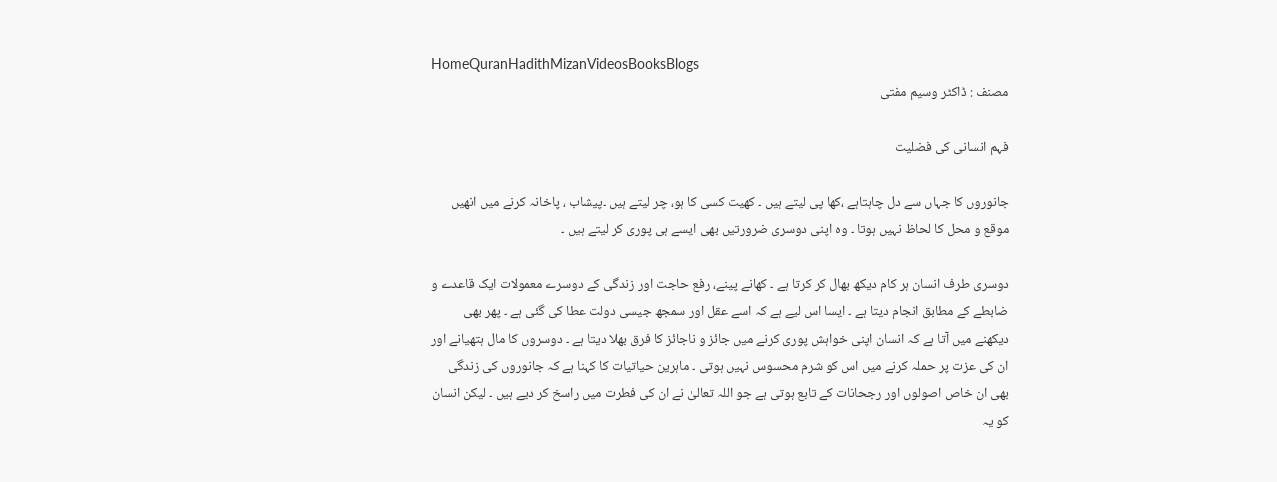HomeQuranHadithMizanVideosBooksBlogs
مصنف : ڈاکٹر وسیم مفتی

فہم انسانی کی فضلیت

جانوروں کا جہاں سے دل چاہتاہے ،کھا پی لیتے ہیں ۔ کھیت کسی کا ہو، چر لیتے ہیں ۔پیشاب ، پاخانہ کرنے میں انھیں موقع و محل کا لحاظ نہیں ہوتا ۔ وہ اپنی دوسری ضرورتیں بھی ایسے ہی پوری کر لیتے ہیں ۔

دوسری طرف انسان ہر کام دیکھ بھال کر کرتا ہے ۔ کھانے پینے، رفع حاجت اور زندگی کے دوسرے معمولات ایک قاعدے و ضابطے کے مطابق انجام دیتا ہے ۔ ایسا اس لیے ہے کہ اسے عقل اور سمجھ جیسی دولت عطا کی گئی ہے ۔ پھر بھی دیکھنے میں آتا ہے کہ انسان اپنی خواہش پوری کرنے میں جائز و ناجائز کا فرق بھلا دیتا ہے ۔ دوسروں کا مال ہتھیانے اور ان کی عزت پر حملہ کرنے میں اس کو شرم محسوس نہیں ہوتی ۔ ماہرین حیاتیات کا کہنا ہے کہ جانوروں کی زندگی بھی ان خاص اصولوں اور رجحانات کے تابع ہوتی ہے جو اللہ تعالیٰ نے ان کی فطرت میں راسخ کر دیے ہیں ۔ لیکن انسان کو یہ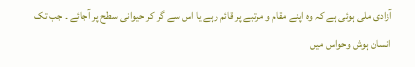آزادی ملی ہوئی ہے کہ وہ اپنے مقام و مرتبے پر قائم رہے یا اس سے گر کر حیوانی سطح پر آجائے ۔ جب تک انسان ہوش وحواس میں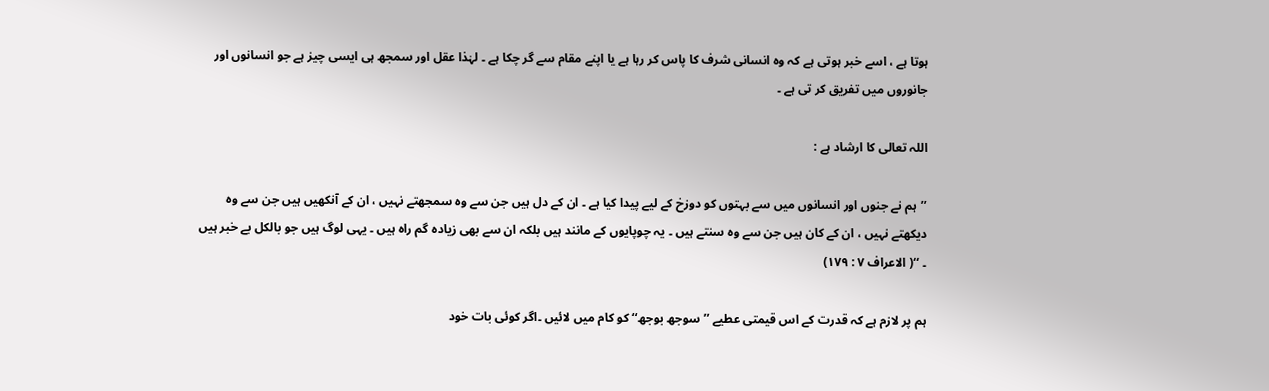ہوتا ہے ، اسے خبر ہوتی ہے کہ وہ انسانی شرف کا پاس کر رہا ہے یا اپنے مقام سے گر چکا ہے ۔ لہٰذا عقل اور سمجھ ہی ایسی چیز ہے جو انسانوں اور جانوروں میں تفریق کر تی ہے ۔

اللہ تعالی کا ارشاد ہے :

’’ہم نے جنوں اور انسانوں میں سے بہتوں کو دوزخ کے لیے پیدا کیا ہے ۔ ان کے دل ہیں جن سے وہ سمجھتے نہیں ، ان کے آنکھیں ہیں جن سے وہ دیکھتے نہیں ، ان کے کان ہیں جن سے وہ سنتے ہیں ۔ یہ چوپایوں کے مانند ہیں بلکہ ان سے بھی زیادہ گم راہ ہیں ۔ یہی لوگ ہیں جو بالکل بے خبر ہیں ۔ ‘‘( الاعراف ۷ : ۱۷۹)

ہم پر لازم ہے کہ قدرت کے اس قیمتی عطیے ’’سوجھ بوجھ‘‘ کو کام میں لائیں ۔اگر کوئی بات خود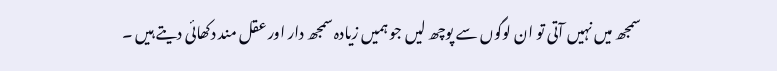سمجھ میں نہیں آتی تو ان لوگوں سے پوچھ لیں جو ہمیں زیادہ سمجھ دار اور عقل مند دکھائی دیتے ہیں ۔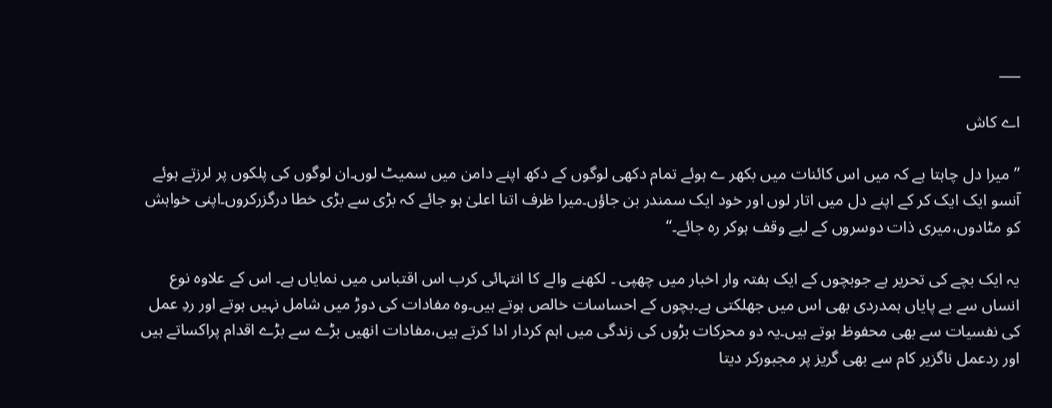___

اے کاش

’’میرا دل چاہتا ہے کہ میں اس کائنات میں بکھر ے ہوئے تمام دکھی لوگوں کے دکھ اپنے دامن میں سمیٹ لوں۔ان لوگوں کی پلکوں پر لرزتے ہوئے آنسو ایک ایک کر کے اپنے دل میں اتار لوں اور خود ایک سمندر بن جاؤں۔میرا ظرف اتنا اعلیٰ ہو جائے کہ بڑی سے بڑی خطا درگزرکروں۔اپنی خواہش کو مٹادوں،میری ذات دوسروں کے لیے وقف ہوکر رہ جائے۔‘‘

یہ ایک بچے کی تحریر ہے جوبچوں کے ایک ہفتہ وار اخبار میں چھپی ۔ لکھنے والے کا انتہائی کرب اس اقتباس میں نمایاں ہے۔ اس کے علاوہ نوع انساں سے بے پایاں ہمدردی بھی اس میں جھلکتی ہے۔بچوں کے احساسات خالص ہوتے ہیں۔وہ مفادات کی دوڑ میں شامل نہیں ہوتے اور ردِ عمل کی نفسیات سے بھی محفوظ ہوتے ہیں۔یہ دو محرکات بڑوں کی زندگی میں اہم کردار ادا کرتے ہیں،مفادات انھیں بڑے سے بڑے اقدام پراکساتے ہیں اور ردعمل ناگزیر کام سے بھی گریز پر مجبورکر دیتا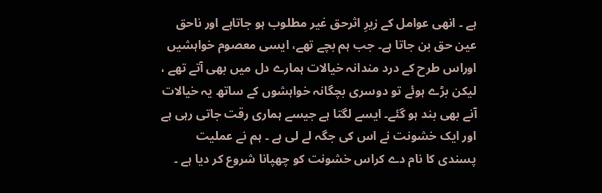ہے ۔ انھی عوامل کے زیرِ اثرحق غیر مطلوب ہو جاتاہے اور ناحق عین حق بن جاتا ہے۔ جب ہم بچے تھے، ایسی معصوم خواہشیں اوراس طرح کے درد مندانہ خیالات ہمارے دل میں بھی آتے تھے ، لیکن بڑے ہوئے تو دوسری بچگانہ خواہشوں کے ساتھ یہ خیالات آنے بھی بند ہو گئے۔ ایسے لگتا ہے جیسے ہماری رقت جاتی رہی ہے اور ایک خشونت نے اس کی جگہ لے لی ہے ۔ ہم نے عملیت پسندی کا نام دے کراس خشونت کو چھپانا شروع کر دیا ہے ۔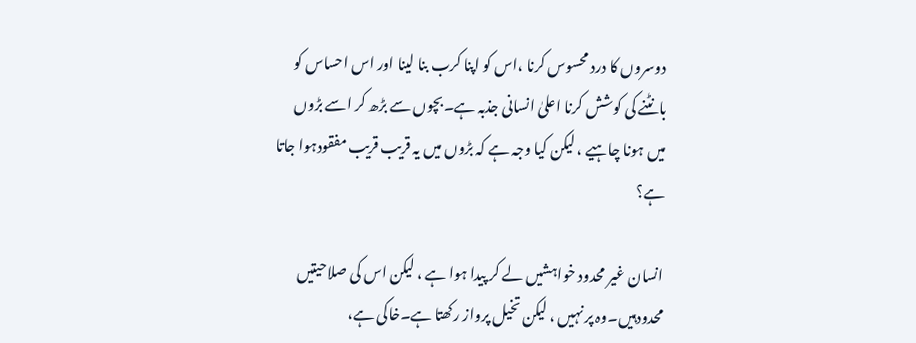دوسروں کا درد محسوس کرنا ،اس کو اپنا کرب بنا لینا اور اس احساس کو بانٹنے کی کوشش کرنا اعلیٰ انسانی جذبہ ہے۔بچوں سے بڑھ کر اسے بڑوں میں ہونا چاہیے ، لیکن کیا وجہ ہے کہ بڑوں میں یہ قریب قریب مفقودہوا جاتا ہے؟

انسان غیر محدود خواہشیں لے کر پیدا ہوا ہے ، لیکن اس کی صلاحیتیں محدودہیں۔وہ پر نہیں ، لیکن تخیل پرواز رکھتا ہے۔خاکی ہے،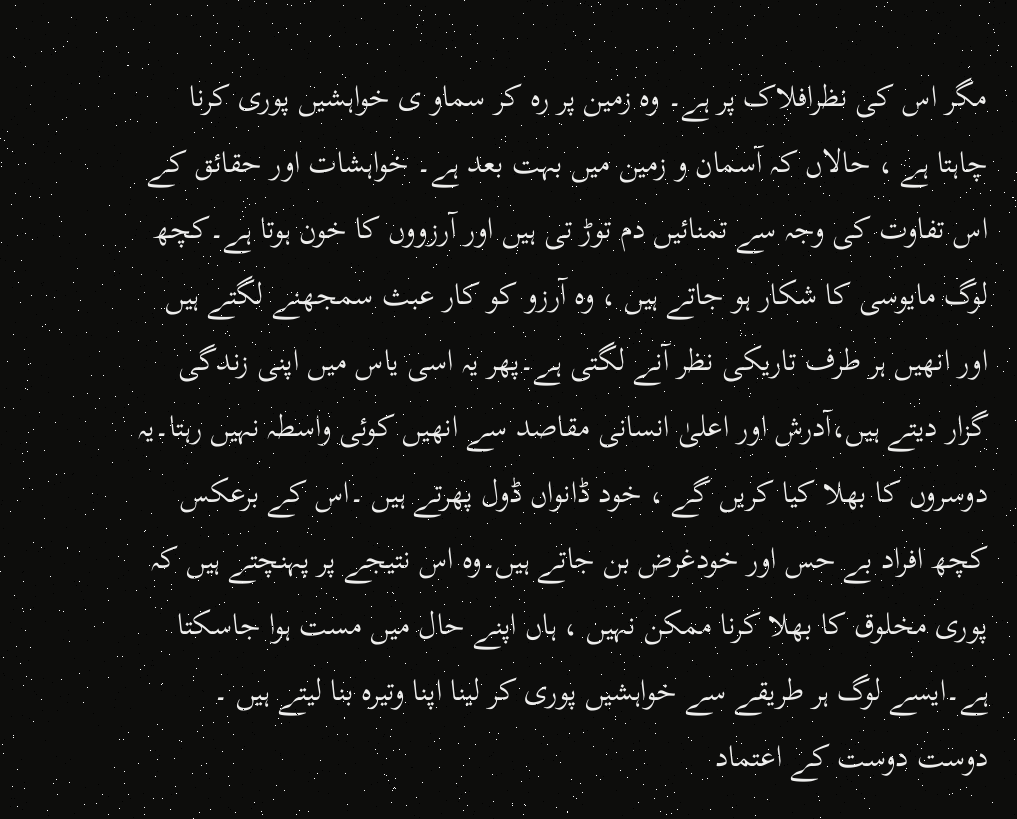مگر اس کی نظرافلاک پر ہے۔ وہ زمین پر رہ کر سماو ی خواہشیں پوری کرنا چاہتا ہے ، حالاں کہ آسمان و زمین میں بہت بعد ہے۔ خواہشات اور حقائق کے اس تفاوت کی وجہ سے تمنائیں دم توڑ تی ہیں اور آرزووں کا خون ہوتا ہے۔کچھ لوگ مایوسی کا شکار ہو جاتے ہیں ، وہ آرزو کو کار عبث سمجھنے لگتے ہیں اور انھیں ہر طرف تاریکی نظر آنے لگتی ہے۔پھر یہ اسی یاس میں اپنی زندگی گزار دیتے ہیں،آدرش اور اعلیٰ انسانی مقاصد سے انھیں کوئی واسطہ نہیں رہتا۔یہ دوسروں کا بھلا کیا کریں گے ، خود ڈانواں ڈول پھرتے ہیں ۔اس کے برعکس کچھ افراد بے حس اور خودغرض بن جاتے ہیں۔وہ اس نتیجے پر پہنچتے ہیں کہ پوری مخلوق کا بھلا کرنا ممکن نہیں ، ہاں اپنے حال میں مست ہوا جاسکتا ہے۔ایسے لوگ ہر طریقے سے خواہشیں پوری کر لینا اپنا وتیرہ بنا لیتے ہیں ۔ دوست دوست کے اعتماد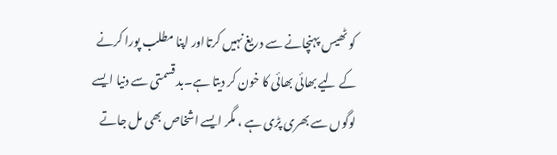کو ٹھیس پہنچانے سے دریغ نہیں کرتااور اپنا مطلب پورا کرنے کے لیے بھائی بھائی کا خون کر دیتا ہے۔بد قسمتی سے دنیا ایسے لوگوں سے بھری پڑی ہے ، مگر ایسے اشخاص بھی مل جاتے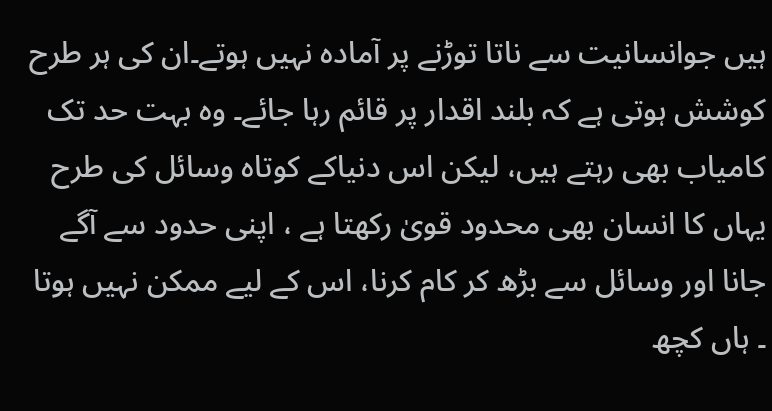ہیں جوانسانیت سے ناتا توڑنے پر آمادہ نہیں ہوتے۔ان کی ہر طرح کوشش ہوتی ہے کہ بلند اقدار پر قائم رہا جائے۔ وہ بہت حد تک کامیاب بھی رہتے ہیں، لیکن اس دنیاکے کوتاہ وسائل کی طرح یہاں کا انسان بھی محدود قویٰ رکھتا ہے ، اپنی حدود سے آگے جانا اور وسائل سے بڑھ کر کام کرنا، اس کے لیے ممکن نہیں ہوتا ۔ ہاں کچھ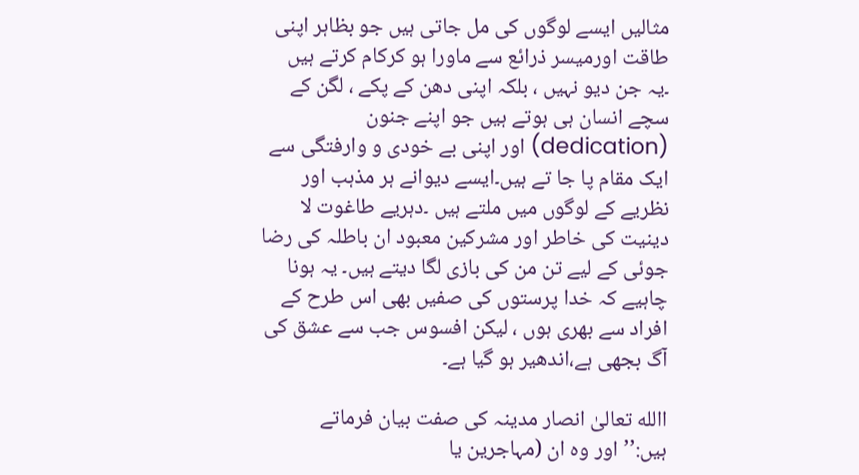مثالیں ایسے لوگوں کی مل جاتی ہیں جو بظاہر اپنی طاقت اورمیسر ذرائع سے ماورا ہو کرکام کرتے ہیں ۔یہ جن دیو نہیں ، بلکہ اپنی دھن کے پکے ، لگن کے سچے انسان ہی ہوتے ہیں جو اپنے جنون (dedication) اور اپنی بے خودی و وارفتگی سے ایک مقام پا جا تے ہیں۔ایسے دیوانے ہر مذہب اور نظریے کے لوگوں میں ملتے ہیں ۔دہریے طاغوت لا دینیت کی خاطر اور مشرکین معبود ان باطلہ کی رضا جوئی کے لیے تن من کی بازی لگا دیتے ہیں۔ یہ ہونا چاہیے کہ خدا پرستوں کی صفیں بھی اس طرح کے افراد سے بھری ہوں ، لیکن افسوس جب سے عشق کی آگ بجھی ہے،اندھیر ہو گیا ہے۔

االله تعالیٰ انصار مدینہ کی صفت بیان فرماتے ہیں:’’اور وہ ان (مہاجرین یا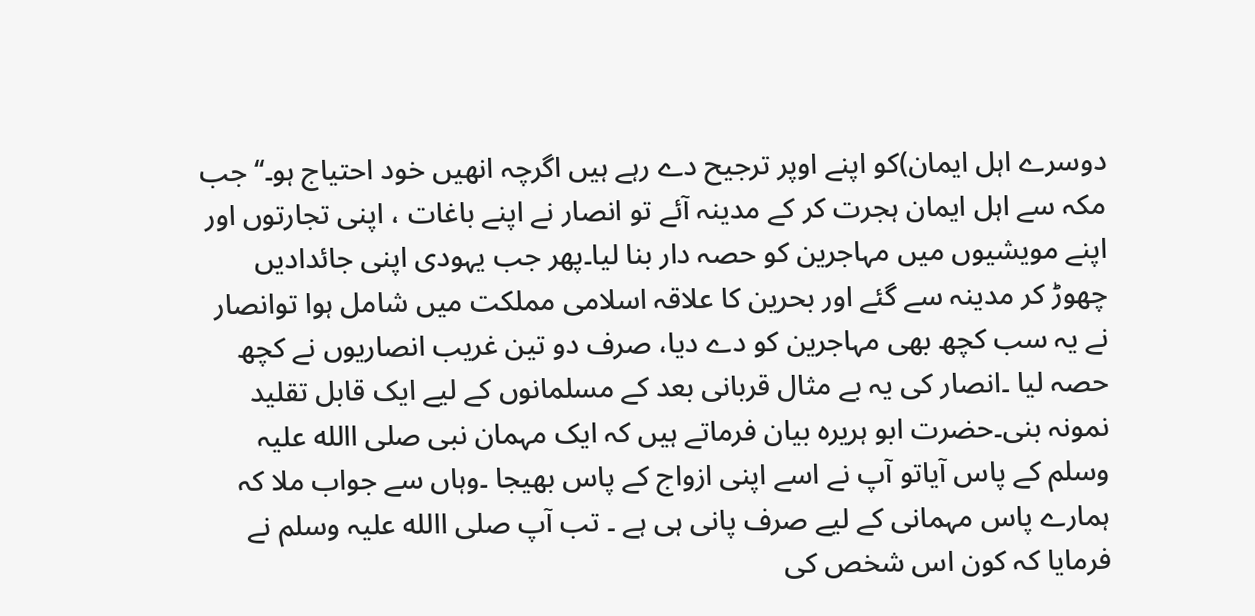دوسرے اہل ایمان)کو اپنے اوپر ترجیح دے رہے ہیں اگرچہ انھیں خود احتیاج ہو۔‘‘جب مکہ سے اہل ایمان ہجرت کر کے مدینہ آئے تو انصار نے اپنے باغات ، اپنی تجارتوں اور اپنے مویشیوں میں مہاجرین کو حصہ دار بنا لیا۔پھر جب یہودی اپنی جائدادیں چھوڑ کر مدینہ سے گئے اور بحرین کا علاقہ اسلامی مملکت میں شامل ہوا توانصار نے یہ سب کچھ بھی مہاجرین کو دے دیا، صرف دو تین غریب انصاریوں نے کچھ حصہ لیا ۔انصار کی یہ بے مثال قربانی بعد کے مسلمانوں کے لیے ایک قابل تقلید نمونہ بنی۔حضرت ابو ہریرہ بیان فرماتے ہیں کہ ایک مہمان نبی صلی االله علیہ وسلم کے پاس آیاتو آپ نے اسے اپنی ازواج کے پاس بھیجا ۔وہاں سے جواب ملا کہ ہمارے پاس مہمانی کے لیے صرف پانی ہی ہے ۔ تب آپ صلی االله علیہ وسلم نے فرمایا کہ کون اس شخص کی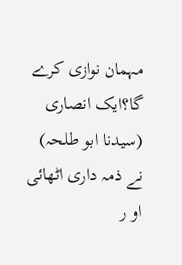مہمان نوازی کرے گا؟ایک انصاری (سیدنا ابو طلحہ) نے ذمہ داری اٹھائی او ر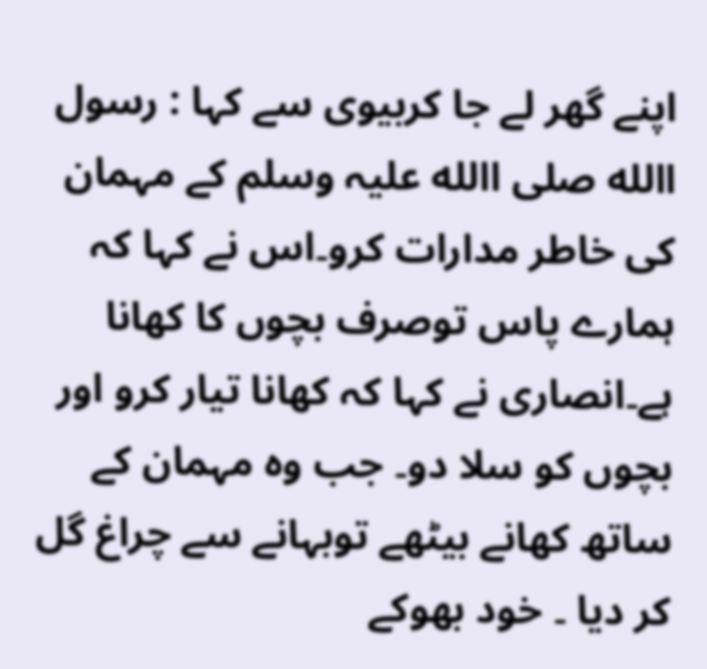اپنے گھر لے جا کربیوی سے کہا : رسول االله صلی االله علیہ وسلم کے مہمان کی خاطر مدارات کرو۔اس نے کہا کہ ہمارے پاس توصرف بچوں کا کھانا ہے۔انصاری نے کہا کہ کھانا تیار کرو اور بچوں کو سلا دو۔ جب وہ مہمان کے ساتھ کھانے بیٹھے توبہانے سے چراغ گل کر دیا ۔ خود بھوکے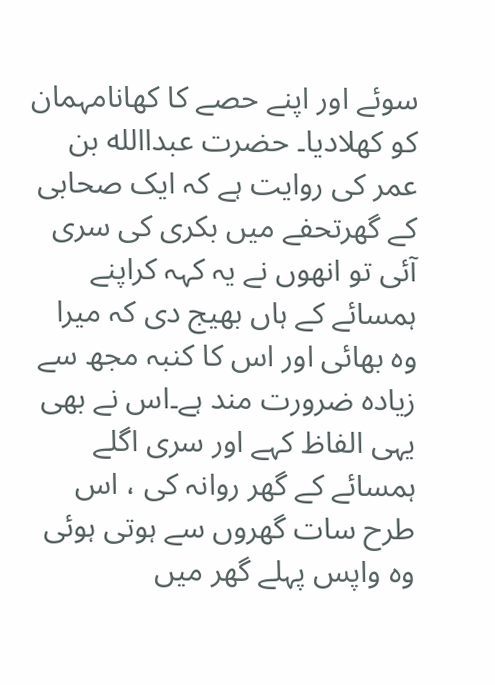سوئے اور اپنے حصے کا کھانامہمان کو کھلادیا۔ حضرت عبداالله بن عمر کی روایت ہے کہ ایک صحابی کے گھرتحفے میں بکری کی سری آئی تو انھوں نے یہ کہہ کراپنے ہمسائے کے ہاں بھیج دی کہ میرا وہ بھائی اور اس کا کنبہ مجھ سے زیادہ ضرورت مند ہے۔اس نے بھی یہی الفاظ کہے اور سری اگلے ہمسائے کے گھر روانہ کی ، اس طرح سات گھروں سے ہوتی ہوئی وہ واپس پہلے گھر میں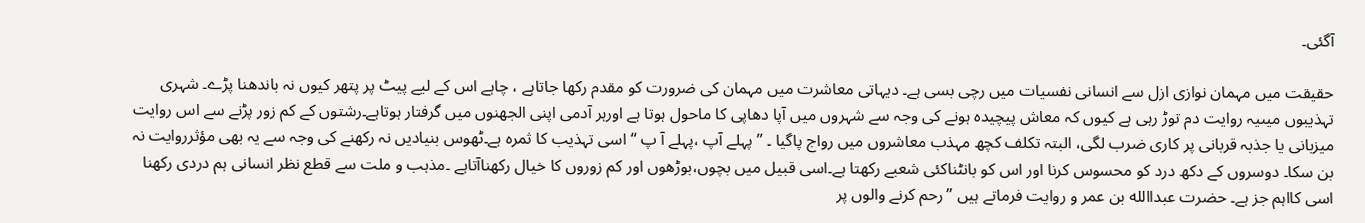آگئی۔

حقیقت میں مہمان نوازی ازل سے انسانی نفسیات میں رچی بسی ہے۔ دیہاتی معاشرت میں مہمان کی ضرورت کو مقدم رکھا جاتاہے ، چاہے اس کے لیے پیٹ پر پتھر کیوں نہ باندھنا پڑے۔ شہری تہذیبوں میںیہ روایت دم توڑ رہی ہے کیوں کہ معاش پیچیدہ ہونے کی وجہ سے شہروں میں آپا دھاپی کا ماحول ہوتا ہے اورہر آدمی اپنی الجھنوں میں گرفتار ہوتاہے۔رشتوں کے کم زور پڑنے سے اس روایت میزبانی یا جذبہ قربانی پر کاری ضرب لگی، البتہ تکلف کچھ مہذب معاشروں میں رواج پاگیا ۔ ’’پہلے آپ ،پہلے آ پ ‘‘ اسی تہذیب کا ثمرہ ہے۔ٹھوس بنیادیں نہ رکھنے کی وجہ سے یہ بھی مؤثرروایت نہ بن سکا۔ دوسروں کے دکھ درد کو محسوس کرنا اور اس کو بانٹناکئی شعبے رکھتا ہے۔اسی قبیل میں بچوں،بوڑھوں اور کم زوروں کا خیال رکھناآتاہے ۔مذہب و ملت سے قطع نظر انسانی ہم دردی رکھنا اسی کااہم جز ہے۔ حضرت عبداالله بن عمر و روایت فرماتے ہیں ’’رحم کرنے والوں پر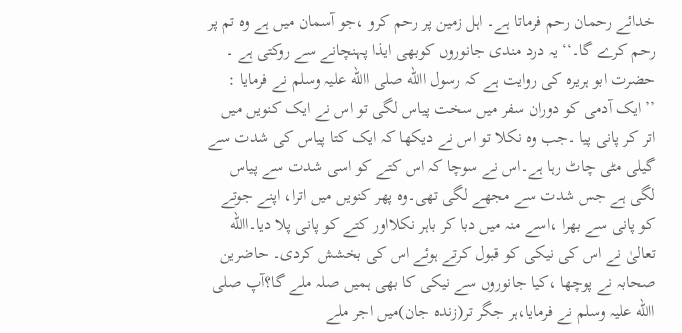خدائے رحمان رحم فرماتا ہے۔ اہل زمین پر رحم کرو ،جو آسمان میں ہے وہ تم پر رحم کرے گا۔‘‘ یہ درد مندی جانوروں کوبھی ایذا پہنچانے سے روکتی ہے ۔ حضرت ابو ہریرہ کی روایت ہے کہ رسول االله صلی االله علیہ وسلم نے فرمایا : ’’ایک آدمی کو دوران سفر میں سخت پیاس لگی تو اس نے ایک کنویں میں اتر کر پانی پیا ۔جب وہ نکلا تو اس نے دیکھا کہ ایک کتا پیاس کی شدت سے گیلی مٹی چاٹ رہا ہے۔اس نے سوچا کہ اس کتے کو اسی شدت سے پیاس لگی ہے جس شدت سے مجھے لگی تھی۔وہ پھر کنویں میں اترا، اپنے جوتے کو پانی سے بھرا ،اسے منہ میں دبا کر باہر نکلااور کتے کو پانی پلا دیا۔االله تعالیٰ نے اس کی نیکی کو قبول کرتے ہوئے اس کی بخشش کردی۔ حاضرین صحابہ نے پوچھا ،کیا جانوروں سے نیکی کا بھی ہمیں صلہ ملے گا؟آپ صلی االله علیہ وسلم نے فرمایا،ہر جگر تر(زندہ جان)میں اجر ملے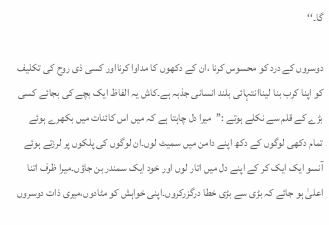گا۔‘‘

دوسروں کے درد کو محسوس کرنا ،ان کے دکھوں کا مداوا کرنااور کسی ذی روح کی تکلیف کو اپنا کرب بنا لیناانتہائی بلند انسانی جذبہ ہے۔کاش یہ الفاظ ایک بچے کی بجائے کسی بڑے کے قلم سے نکلے ہوتے :’’میرا دل چاہتا ہے کہ میں اس کائنات میں بکھرے ہوئے تمام دکھی لوگوں کے دکھ اپنے دامن میں سمیٹ لوں۔ان لوگوں کی پلکوں پر لرزتے ہوئے آنسو ایک ایک کر کے اپنے دل میں اتار لوں اور خود ایک سمندر بن جاؤں۔میرا ظرف اتنا اعلیٰ ہو جائے کہ بڑی سے بڑی خطا درگزرکروں۔اپنی خواہش کو مٹادوں،میری ذات دوسروں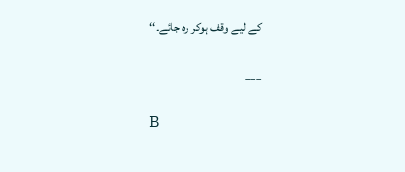کے لیے وقف ہوکر رہ جائے۔‘‘

___

B